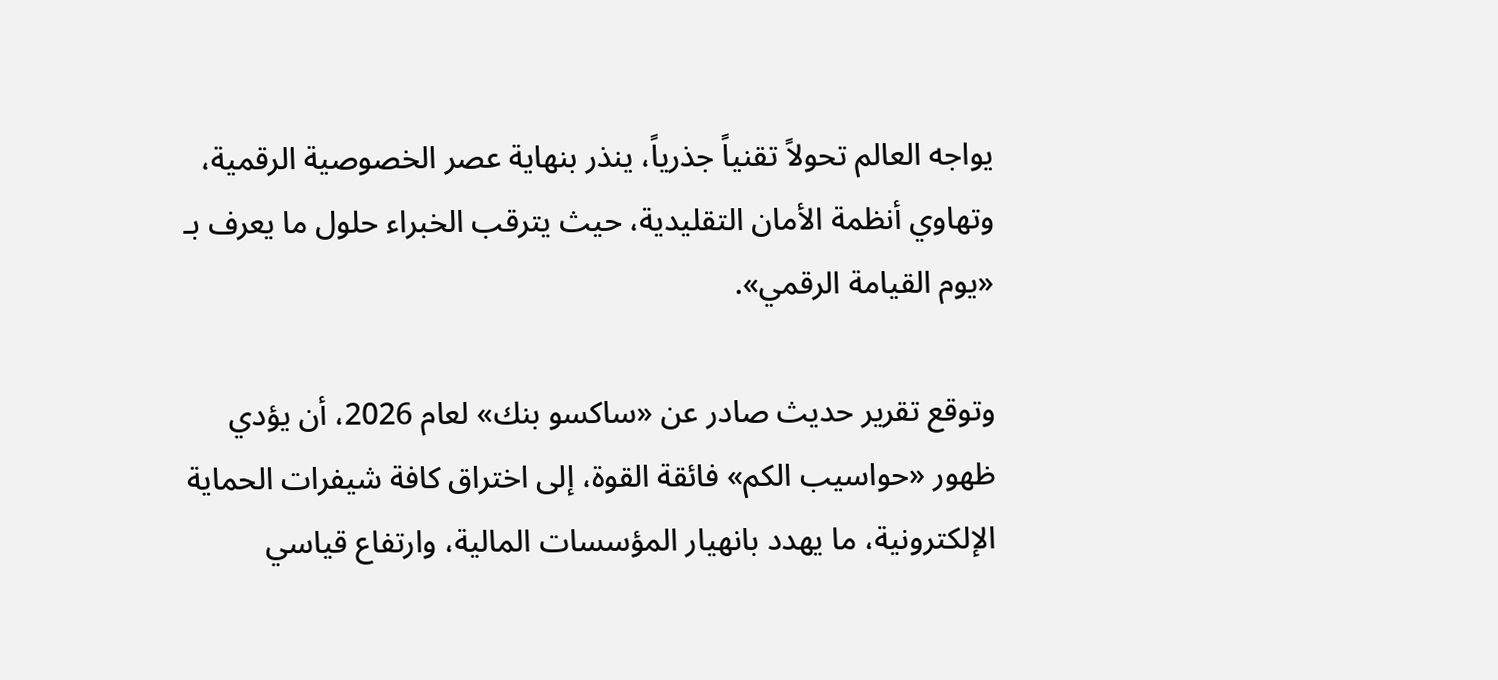يواجه العالم تحولاً تقنياً جذرياً، ينذر بنهاية عصر الخصوصية الرقمية، وتهاوي أنظمة الأمان التقليدية، حيث يترقب الخبراء حلول ما يعرف بـ «يوم القيامة الرقمي».

وتوقع تقرير حديث صادر عن «ساكسو بنك» لعام 2026، أن يؤدي ظهور «حواسيب الكم» فائقة القوة، إلى اختراق كافة شيفرات الحماية الإلكترونية، ما يهدد بانهيار المؤسسات المالية، وارتفاع قياسي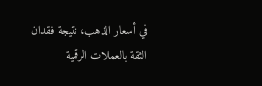في أسعار الذهب، نتيجة فقدان الثقة بالعملات الرقمية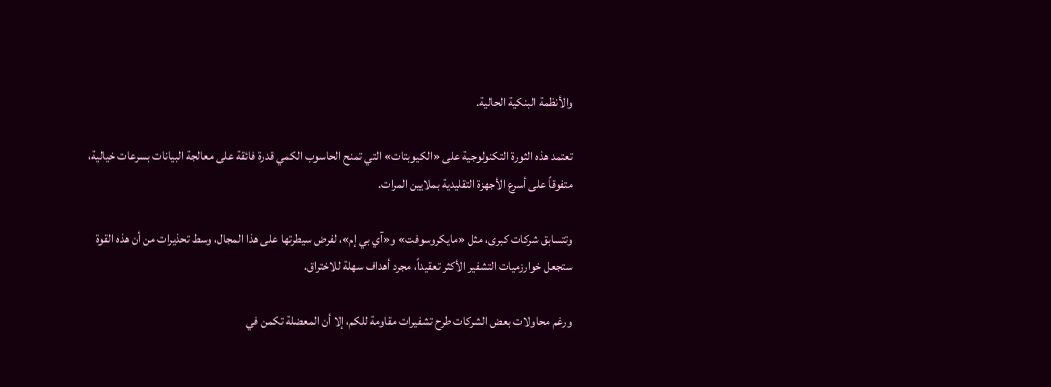والأنظمة البنكية الحالية.

تعتمد هذه الثورة التكنولوجية على «الكيوبتات» التي تمنح الحاسوب الكمي قدرة فائقة على معالجة البيانات بسرعات خيالية، متفوقاً على أسرع الأجهزة التقليدية بملايين المرات.

وتتسابق شركات كبرى، مثل «مايكروسوفت» و«آي بي إم»، لفرض سيطرتها على هذا المجال، وسط تحذيرات من أن هذه القوة ستجعل خوارزميات التشفير الأكثر تعقيداً، مجرد أهداف سهلة للاختراق.

ورغم محاولات بعض الشركات طرح تشفيرات مقاومة للكم، إلا أن المعضلة تكمن في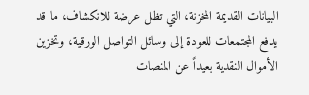البيانات القديمة المخزنة، التي تظل عرضة للانكشاف، ما قد يدفع المجتمعات للعودة إلى وسائل التواصل الورقية، وتخزين الأموال النقدية بعيداً عن المنصات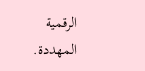الرقمية المهددة.